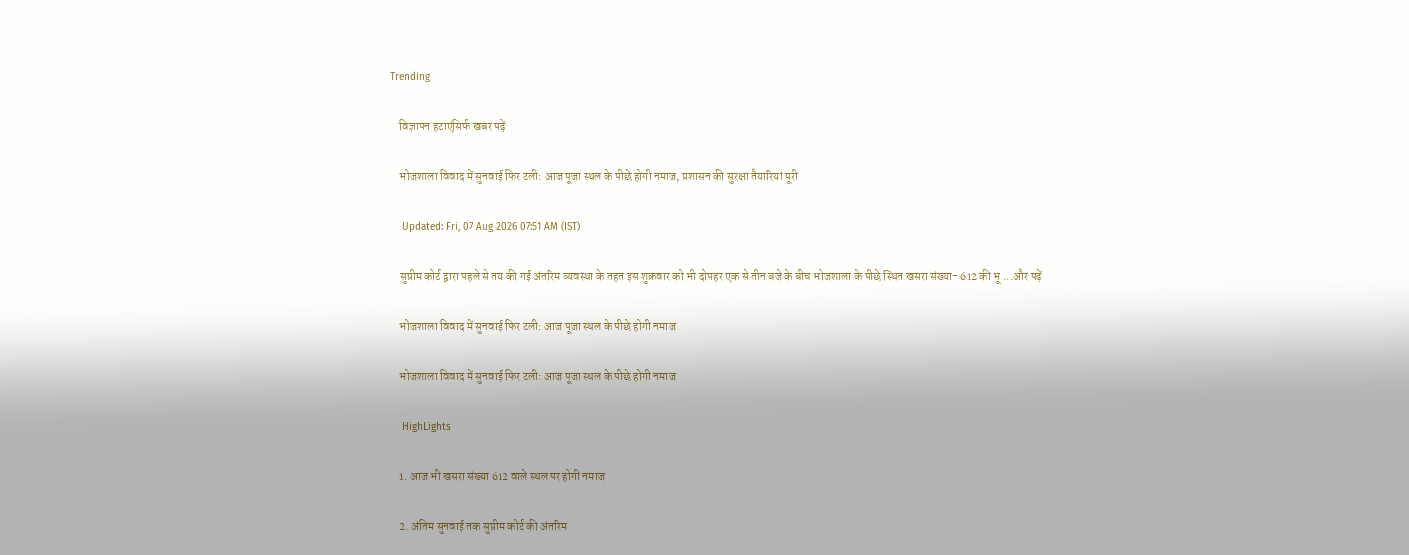Trending

    विज्ञापन हटाएंसिर्फ खबर पढ़ें

    भोजशाला विवाद में सुनवाई फिर टली: आज पूजा स्थल के पीछे होगी नमाज, प्रशासन की सुरक्षा तैयारियां पूरी

    Updated: Fri, 07 Aug 2026 07:51 AM (IST)

    सुप्रीम कोर्ट द्वारा पहले से तय की गई अंतरिम व्यवस्था के तहत इस शुक्रवार को भी दोपहर एक से तीन बजे के बीच भोजशाला के पीछे स्थित खसरा संख्या- 612 की भू ...और पढ़ें

    भोजशाला विवाद में सुनवाई फिर टली: आज पूजा स्थल के पीछे होगी नमाज

    भोजशाला विवाद में सुनवाई फिर टली: आज पूजा स्थल के पीछे होगी नमाज

    HighLights

    1. आज भी खसरा संख्या 612 वाले स्थल पर होगी नमाज

    2. अंतिम सुनवाई तक सुप्रीम कोर्ट की अंतरिम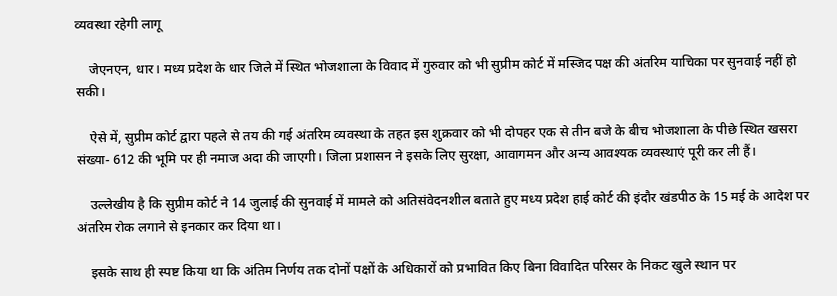व्यवस्था रहेगी लागू

    जेएनएन, धार। मध्य प्रदेश के धार जिले में स्थित भोजशाला के विवाद में गुरुवार को भी सुप्रीम कोर्ट में मस्जिद पक्ष की अंतरिम याचिका पर सुनवाई नहीं हो सकी।

    ऐसे में, सुप्रीम कोर्ट द्वारा पहले से तय की गई अंतरिम व्यवस्था के तहत इस शुक्रवार को भी दोपहर एक से तीन बजे के बीच भोजशाला के पीछे स्थित खसरा संख्या- 612 की भूमि पर ही नमाज अदा की जाएगी। जिला प्रशासन ने इसके लिए सुरक्षा, आवागमन और अन्य आवश्यक व्यवस्थाएं पूरी कर ली हैं।

    उल्लेखीय है कि सुप्रीम कोर्ट ने 14 जुलाई की सुनवाई में मामले को अतिसंवेदनशील बताते हुए मध्य प्रदेश हाई कोर्ट की इंदौर खंडपीठ के 15 मई के आदेश पर अंतरिम रोक लगाने से इनकार कर दिया था।

    इसके साथ ही स्पष्ट किया था कि अंतिम निर्णय तक दोनों पक्षों के अधिकारों को प्रभावित किए बिना विवादित परिसर के निकट खुले स्थान पर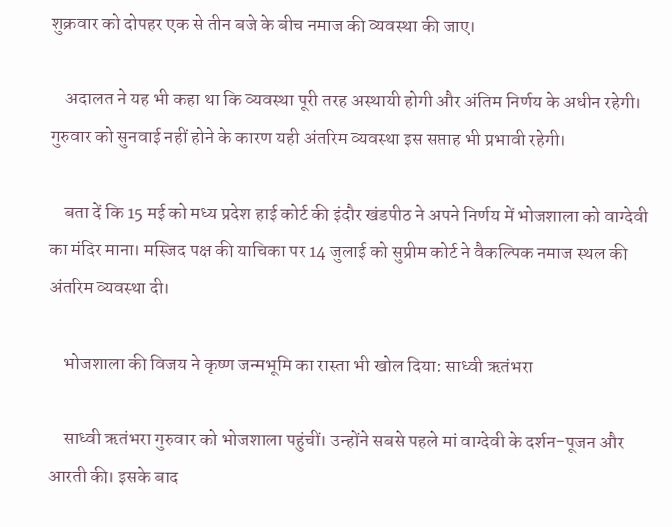शुक्रवार को दोपहर एक से तीन बजे के बीच नमाज की व्यवस्था की जाए।

    अदालत ने यह भी कहा था कि व्यवस्था पूरी तरह अस्थायी होगी और अंतिम निर्णय के अधीन रहेगी। गुरुवार को सुनवाई नहीं होने के कारण यही अंतरिम व्यवस्था इस सप्ताह भी प्रभावी रहेगी।

    बता दें कि 15 मई को मध्य प्रदेश हाई कोर्ट की इंदौर खंडपीठ ने अपने निर्णय में भोजशाला को वाग्देवी का मंदिर माना। मस्जिद पक्ष की याचिका पर 14 जुलाई को सुप्रीम कोर्ट ने वैकल्पिक नमाज स्थल की अंतरिम व्यवस्था दी।

    भोजशाला की विजय ने कृष्ण जन्मभूमि का रास्ता भी खोल दिया: साध्वी ऋतंभरा

    साध्वी ऋतंभरा गुरुवार को भोजशाला पहुंचीं। उन्होंने सबसे पहले मां वाग्देवी के दर्शन-पूजन और आरती की। इसके बाद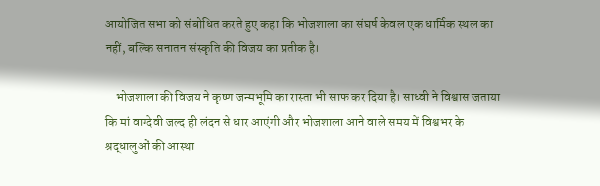आयोजित सभा को संबोधित करते हुए कहा कि भोजशाला का संघर्ष केवल एक धार्मिक स्थल का नहीं, बल्कि सनातन संस्कृति की विजय का प्रतीक है।

    भोजशाला की विजय ने कृष्ण जन्मभूमि का रास्ता भी साफ कर दिया है। साध्वी ने विश्वास जताया कि मां वाग्देवी जल्द ही लंदन से धार आएंगी और भोजशाला आने वाले समय में विश्वभर के श्रद्धालुओं की आस्था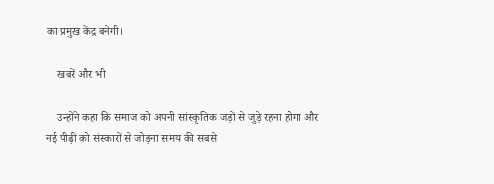का प्रमुख केंद्र बनेगी।

    खबरें और भी

    उन्होंने कहा कि समाज को अपनी सांस्कृतिक जड़ों से जुड़े रहना होगा और नई पीढ़ी को संस्कारों से जोड़ना समय की सबसे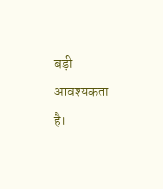बड़ी आवश्यकता है।